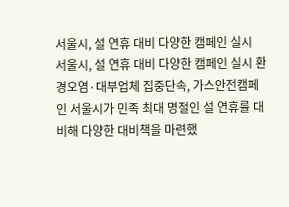서울시, 설 연휴 대비 다양한 캠페인 실시
서울시, 설 연휴 대비 다양한 캠페인 실시 환경오염·대부업체 집중단속, 가스안전캠페인 서울시가 민족 최대 명절인 설 연휴를 대비해 다양한 대비책을 마련했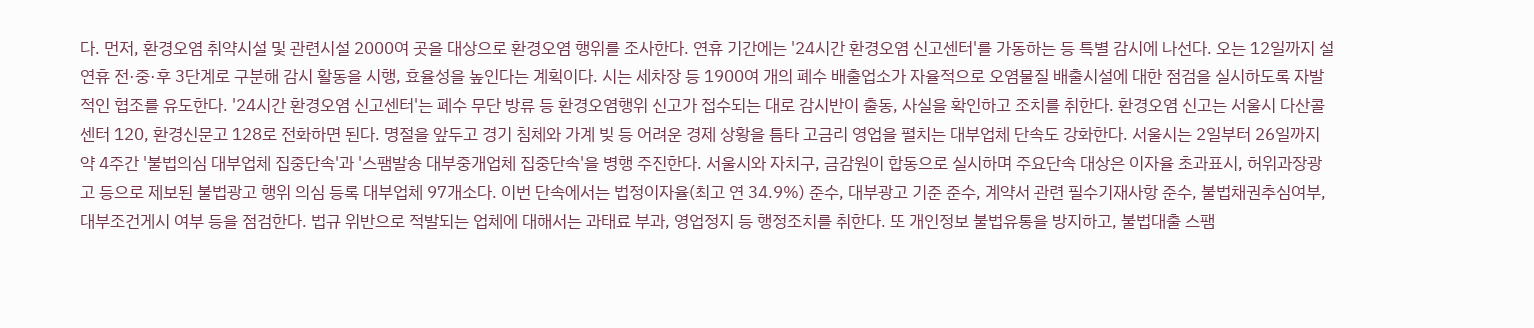다. 먼저, 환경오염 취약시설 및 관련시설 2000여 곳을 대상으로 환경오염 행위를 조사한다. 연휴 기간에는 '24시간 환경오염 신고센터'를 가동하는 등 특별 감시에 나선다. 오는 12일까지 설 연휴 전·중·후 3단계로 구분해 감시 활동을 시행, 효율성을 높인다는 계획이다. 시는 세차장 등 1900여 개의 폐수 배출업소가 자율적으로 오염물질 배출시설에 대한 점검을 실시하도록 자발적인 협조를 유도한다. '24시간 환경오염 신고센터'는 폐수 무단 방류 등 환경오염행위 신고가 접수되는 대로 감시반이 출동, 사실을 확인하고 조치를 취한다. 환경오염 신고는 서울시 다산콜센터 120, 환경신문고 128로 전화하면 된다. 명절을 앞두고 경기 침체와 가계 빚 등 어려운 경제 상황을 틈타 고금리 영업을 펼치는 대부업체 단속도 강화한다. 서울시는 2일부터 26일까지 약 4주간 '불법의심 대부업체 집중단속'과 '스팸발송 대부중개업체 집중단속'을 병행 주진한다. 서울시와 자치구, 금감원이 합동으로 실시하며 주요단속 대상은 이자율 초과표시, 허위과장광고 등으로 제보된 불법광고 행위 의심 등록 대부업체 97개소다. 이번 단속에서는 법정이자율(최고 연 34.9%) 준수, 대부광고 기준 준수, 계약서 관련 필수기재사항 준수, 불법채권추심여부, 대부조건게시 여부 등을 점검한다. 법규 위반으로 적발되는 업체에 대해서는 과태료 부과, 영업정지 등 행정조치를 취한다. 또 개인정보 불법유통을 방지하고, 불법대출 스팸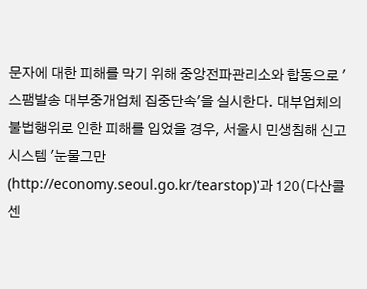문자에 대한 피해를 막기 위해 중앙전파관리소와 합동으로 '스팸발송 대부중개업체 집중단속'을 실시한다. 대부업체의 불법행위로 인한 피해를 입었을 경우, 서울시 민생침해 신고 시스템 '눈물그만(http://economy.seoul.go.kr/tearstop)'과 120(다산콜센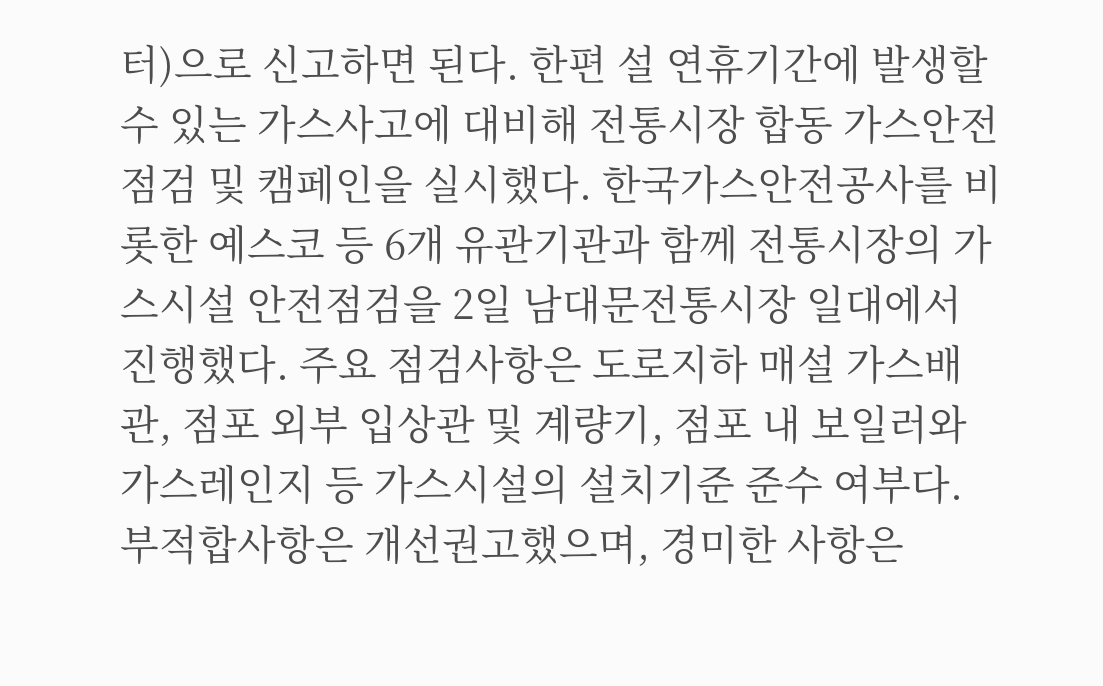터)으로 신고하면 된다. 한편 설 연휴기간에 발생할 수 있는 가스사고에 대비해 전통시장 합동 가스안전점검 및 캠페인을 실시했다. 한국가스안전공사를 비롯한 예스코 등 6개 유관기관과 함께 전통시장의 가스시설 안전점검을 2일 남대문전통시장 일대에서 진행했다. 주요 점검사항은 도로지하 매설 가스배관, 점포 외부 입상관 및 계량기, 점포 내 보일러와 가스레인지 등 가스시설의 설치기준 준수 여부다. 부적합사항은 개선권고했으며, 경미한 사항은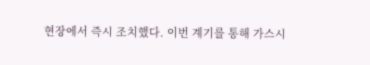현장에서 즉시 조치했다. 이번 계기를 통해 가스시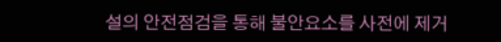설의 안전점검을 통해 불안요소를 사전에 제거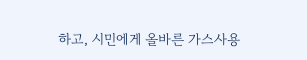하고, 시민에게 올바른 가스사용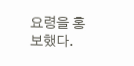요령을 홍보했다.